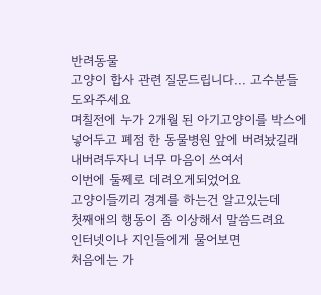반려동물
고양이 합사 관련 질문드립니다... 고수분들 도와주세요
며칠전에 누가 2개월 된 아기고양이를 박스에 넣어두고 폐점 한 동물병원 앞에 버려놨길래 내버려두자니 너무 마음이 쓰여서
이번에 둘쩨로 데려오게되었어요
고양이들끼리 경계를 하는건 알고있는데
첫째애의 행동이 좀 이상해서 말씀드려요
인터넷이나 지인들에게 물어보면
처음에는 가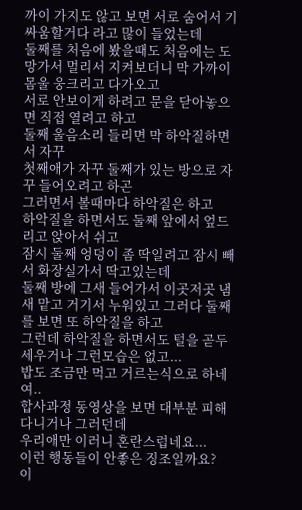까이 가지도 않고 보면 서로 숨어서 기싸움할거다 라고 많이 들었는데
둘째를 처음에 봤을때도 처음에는 도망가서 멀리서 지켜보더니 막 가까이 몸울 웅크리고 다가오고
서로 안보이게 하려고 문을 닫아놓으면 직접 열려고 하고
둘째 울음소리 들리면 막 하악질하면서 자꾸
첫째애가 자꾸 둘째가 있는 방으로 자꾸 들어오려고 하곤
그러면서 볼때마다 하악질은 하고
하악질을 하면서도 둘째 앞에서 엎드리고 앉아서 쉬고
잠시 둘째 엉덩이 좀 딱일려고 잠시 빼서 화장실가서 딱고있는데
둘째 방에 그새 들어가서 이곳저곳 냄새 맡고 거기서 누워있고 그러다 둘째를 보면 또 하악질을 하고
그런데 하악질을 하면서도 털을 곧두세우거나 그런모습은 없고...
밥도 조금만 먹고 거르는식으로 하네여..
합사과정 동영상을 보면 대부분 피해다니거나 그러던데
우리애만 이러니 혼란스럽네요...
이런 행동들이 안좋은 징조일까요?
이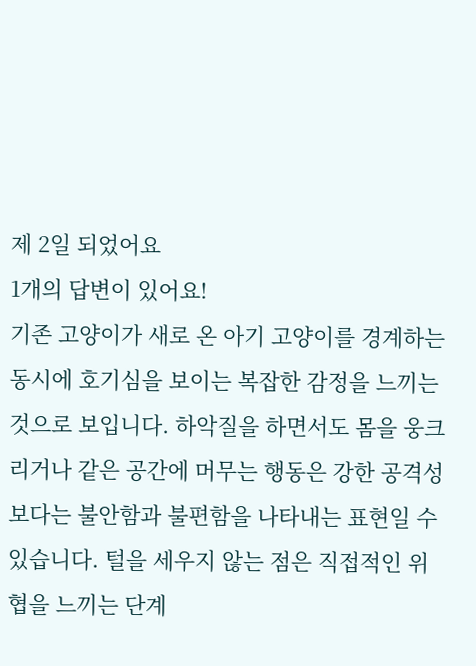제 2일 되었어요
1개의 답변이 있어요!
기존 고양이가 새로 온 아기 고양이를 경계하는 동시에 호기심을 보이는 복잡한 감정을 느끼는 것으로 보입니다. 하악질을 하면서도 몸을 웅크리거나 같은 공간에 머무는 행동은 강한 공격성보다는 불안함과 불편함을 나타내는 표현일 수 있습니다. 털을 세우지 않는 점은 직접적인 위협을 느끼는 단계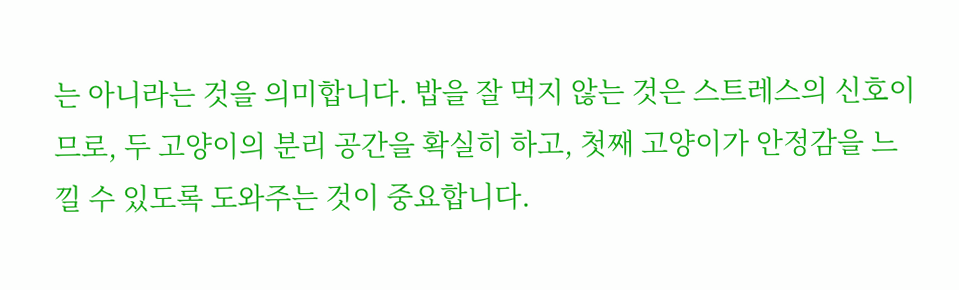는 아니라는 것을 의미합니다. 밥을 잘 먹지 않는 것은 스트레스의 신호이므로, 두 고양이의 분리 공간을 확실히 하고, 첫째 고양이가 안정감을 느낄 수 있도록 도와주는 것이 중요합니다.